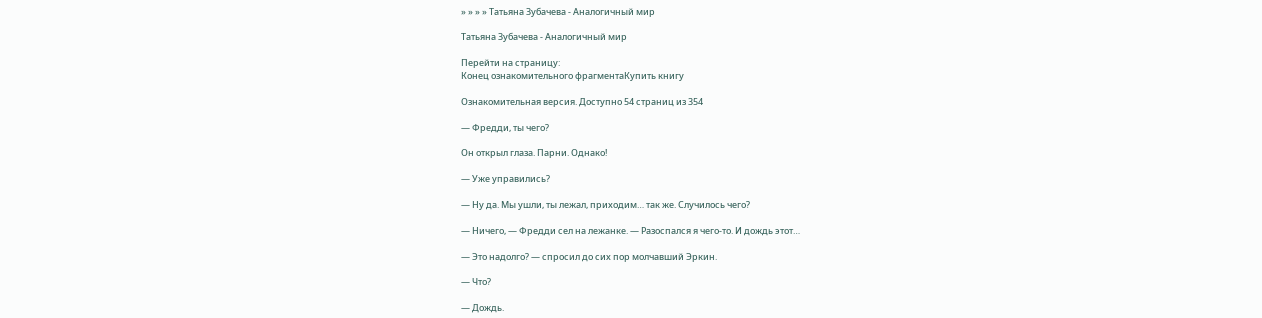» » » » Татьяна Зубачева - Аналогичный мир

Татьяна Зубачева - Аналогичный мир

Перейти на страницу:
Конец ознакомительного фрагментаКупить книгу

Ознакомительная версия. Доступно 54 страниц из 354

— Фредди, ты чего?

Он открыл глаза. Парни. Однако!

— Уже управились?

— Ну да. Мы ушли, ты лежал, приходим… так же. Случилось чего?

— Ничего, — Фредди сел на лежанке. — Разоспался я чего-то. И дождь этот…

— Это надолго? — спросил до сих пор молчавший Эркин.

— Что?

— Дождь.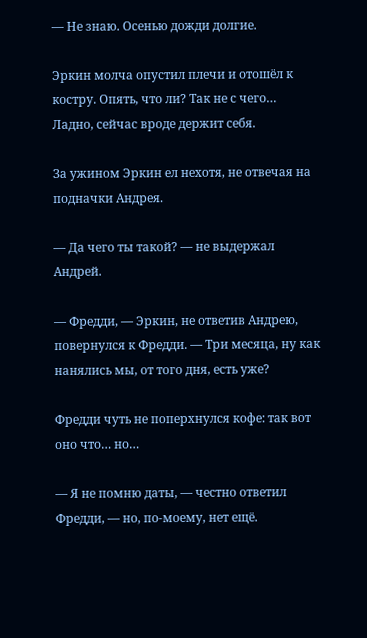— Не знаю. Осенью дожди долгие.

Эркин молча опустил плечи и отошёл к костру. Опять, что ли? Так не с чего… Ладно, сейчас вроде держит себя.

За ужином Эркин ел нехотя, не отвечая на подначки Андрея.

— Да чего ты такой? — не выдержал Андрей.

— Фредди, — Эркин, не ответив Андрею, повернулся к Фредди. — Три месяца, ну как нанялись мы, от того дня, есть уже?

Фредди чуть не поперхнулся кофе: так вот оно что… но…

— Я не помню даты, — честно ответил Фредди, — но, по-моему, нет ещё.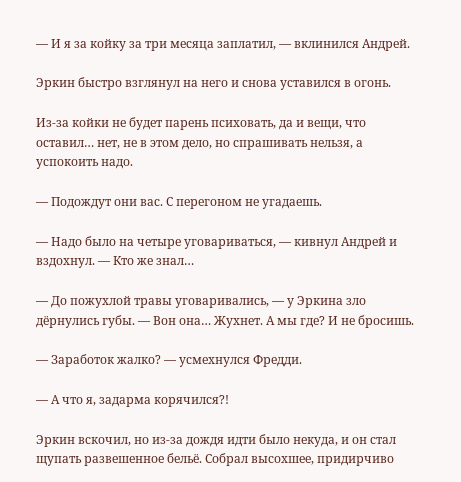— И я за койку за три месяца заплатил, — вклинился Андрей.

Эркин быстро взглянул на него и снова уставился в огонь.

Из-за койки не будет парень психовать, да и вещи, что оставил… нет, не в этом дело, но спрашивать нельзя, а успокоить надо.

— Подождут они вас. С перегоном не угадаешь.

— Надо было на четыре уговариваться, — кивнул Андрей и вздохнул. — Кто же знал…

— До пожухлой травы уговаривались, — у Эркина зло дёрнулись губы. — Вон она… Жухнет. А мы где? И не бросишь.

— Заработок жалко? — усмехнулся Фредди.

— А что я, задарма корячился?!

Эркин вскочил, но из-за дождя идти было некуда, и он стал щупать развешенное бельё. Собрал высохшее, придирчиво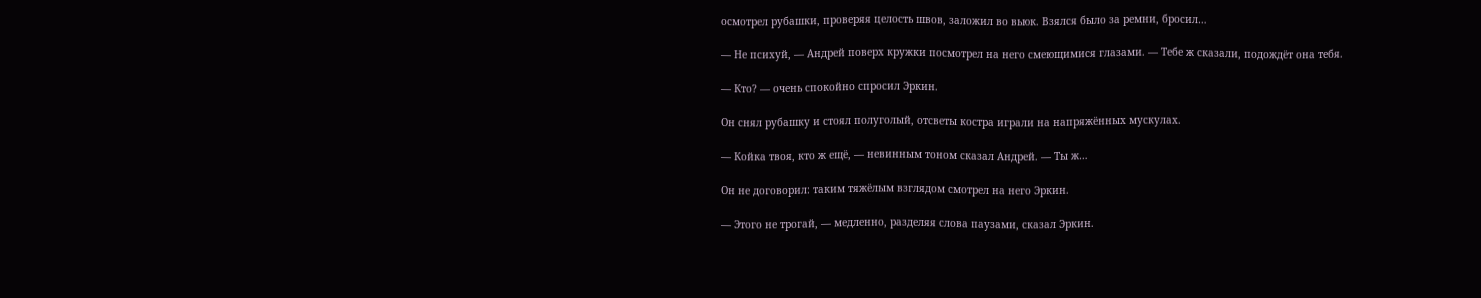осмотрел рубашки, проверяя целость швов, заложил во вьюк. Взялся было за ремни, бросил…

— Не психуй, — Андрей поверх кружки посмотрел на него смеющимися глазами. — Тебе ж сказали, подождёт она тебя.

— Кто? — очень спокойно спросил Эркин.

Он снял рубашку и стоял полуголый, отсветы костра играли на напряжённых мускулах.

— Койка твоя, кто ж ещё, — невинным тоном сказал Андрей. — Ты ж…

Он не договорил: таким тяжёлым взглядом смотрел на него Эркин.

— Этого не трогай, — медленно, разделяя слова паузами, сказал Эркин.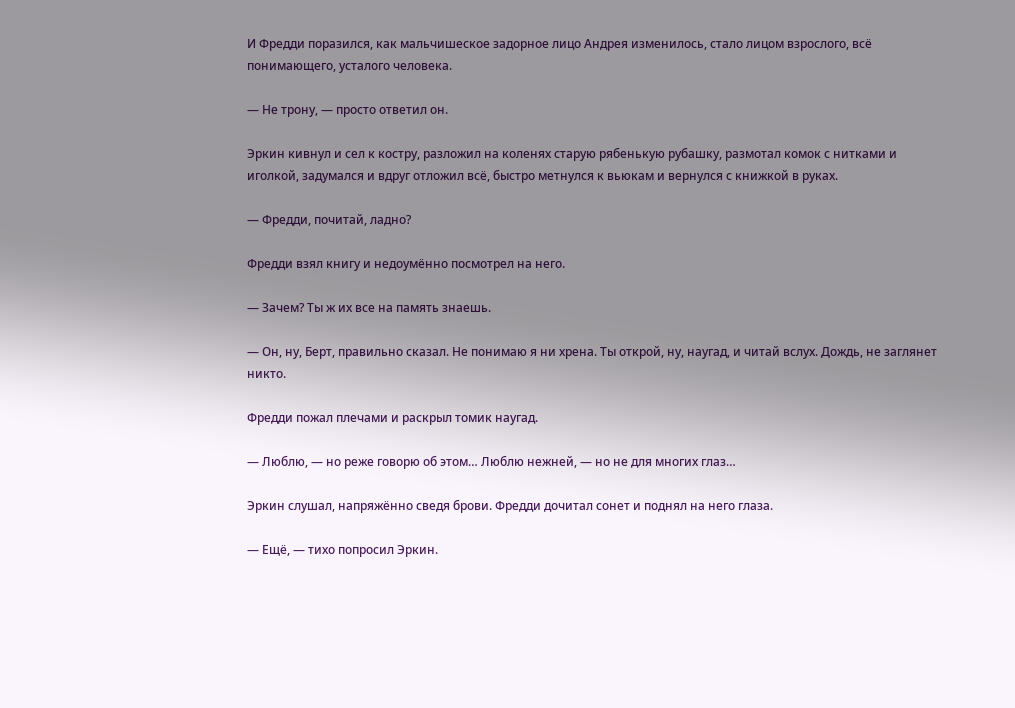И Фредди поразился, как мальчишеское задорное лицо Андрея изменилось, стало лицом взрослого, всё понимающего, усталого человека.

— Не трону, — просто ответил он.

Эркин кивнул и сел к костру, разложил на коленях старую рябенькую рубашку, размотал комок с нитками и иголкой, задумался и вдруг отложил всё, быстро метнулся к вьюкам и вернулся с книжкой в руках.

— Фредди, почитай, ладно?

Фредди взял книгу и недоумённо посмотрел на него.

— Зачем? Ты ж их все на память знаешь.

— Он, ну, Берт, правильно сказал. Не понимаю я ни хрена. Ты открой, ну, наугад, и читай вслух. Дождь, не заглянет никто.

Фредди пожал плечами и раскрыл томик наугад.

— Люблю, — но реже говорю об этом… Люблю нежней, — но не для многих глаз…

Эркин слушал, напряжённо сведя брови. Фредди дочитал сонет и поднял на него глаза.

— Ещё, — тихо попросил Эркин.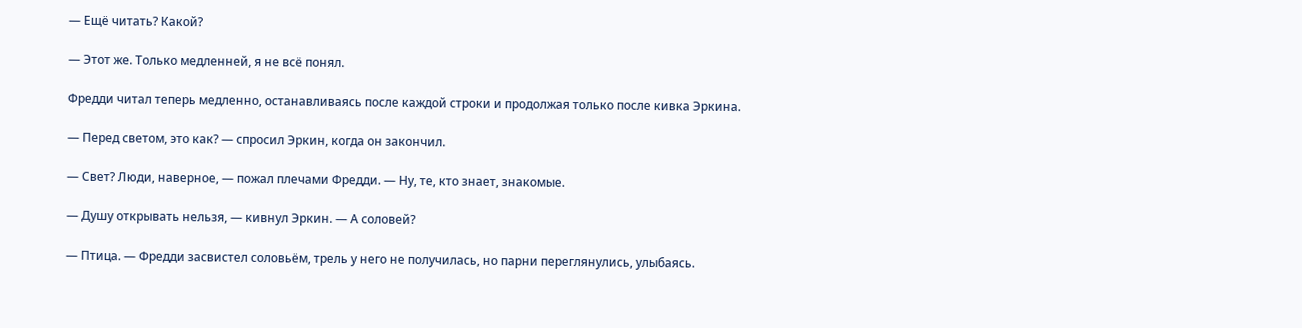— Ещё читать? Какой?

— Этот же. Только медленней, я не всё понял.

Фредди читал теперь медленно, останавливаясь после каждой строки и продолжая только после кивка Эркина.

— Перед светом, это как? — спросил Эркин, когда он закончил.

— Свет? Люди, наверное, — пожал плечами Фредди. — Ну, те, кто знает, знакомые.

— Душу открывать нельзя, — кивнул Эркин. — А соловей?

— Птица. — Фредди засвистел соловьём, трель у него не получилась, но парни переглянулись, улыбаясь.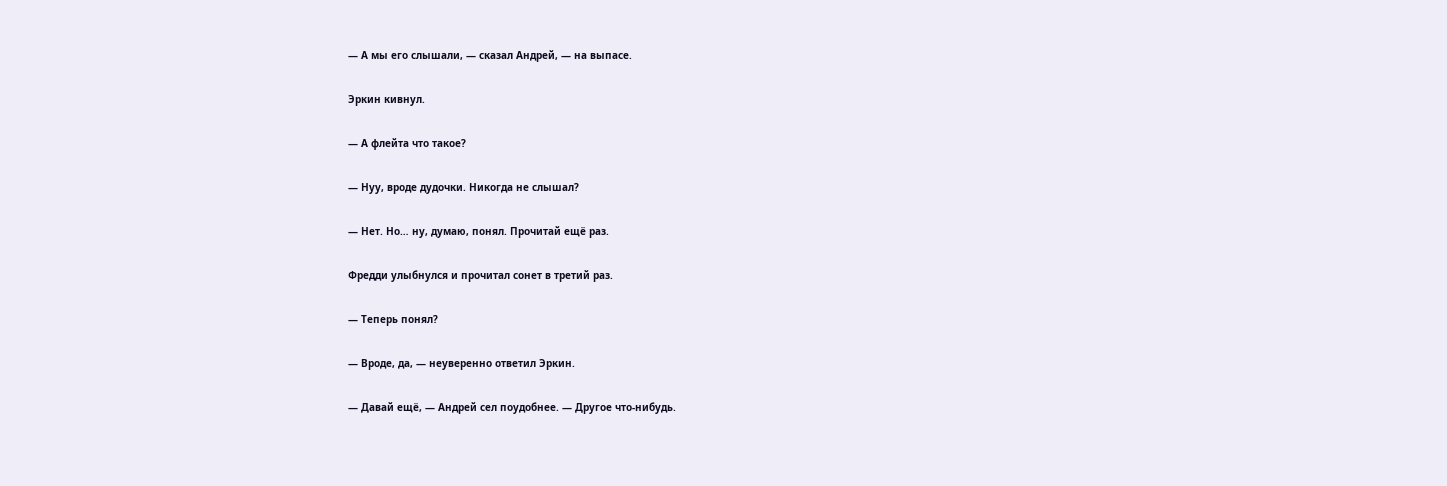— А мы его слышали, — сказал Андрей, — на выпасе.

Эркин кивнул.

— А флейта что такое?

— Нуу, вроде дудочки. Никогда не слышал?

— Нет. Но… ну, думаю, понял. Прочитай ещё раз.

Фредди улыбнулся и прочитал сонет в третий раз.

— Теперь понял?

— Вроде, да, — неуверенно ответил Эркин.

— Давай ещё, — Андрей сел поудобнее. — Другое что-нибудь.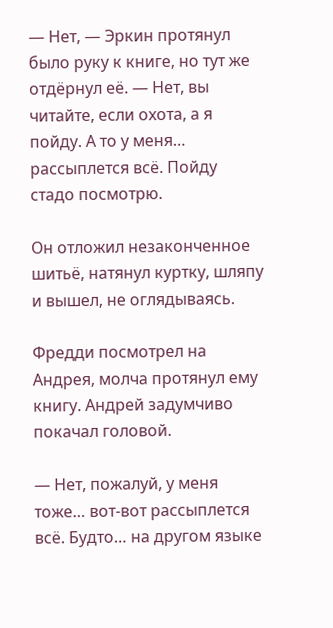— Нет, — Эркин протянул было руку к книге, но тут же отдёрнул её. — Нет, вы читайте, если охота, а я пойду. А то у меня… рассыплется всё. Пойду стадо посмотрю.

Он отложил незаконченное шитьё, натянул куртку, шляпу и вышел, не оглядываясь.

Фредди посмотрел на Андрея, молча протянул ему книгу. Андрей задумчиво покачал головой.

— Нет, пожалуй, у меня тоже… вот-вот рассыплется всё. Будто… на другом языке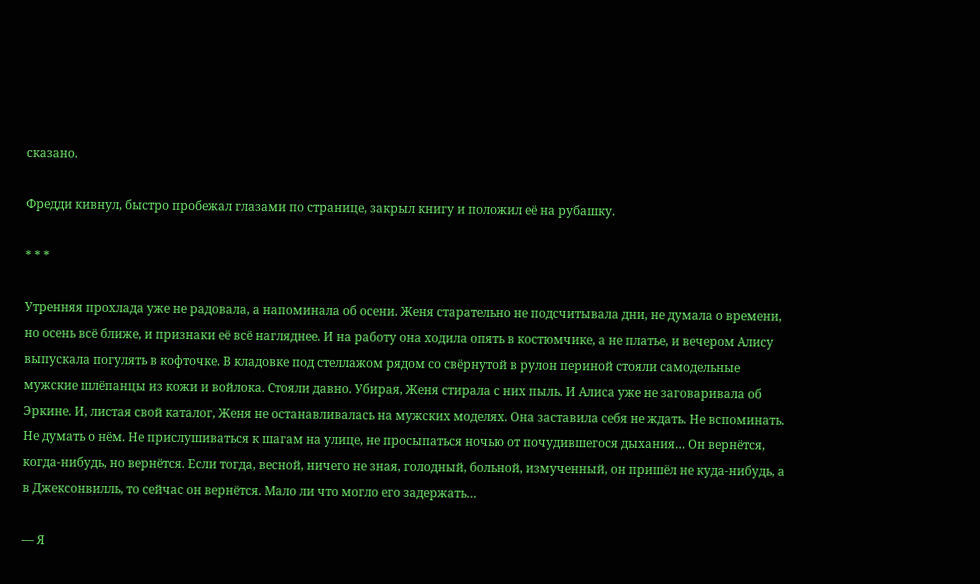сказано.

Фредди кивнул, быстро пробежал глазами по странице, закрыл книгу и положил её на рубашку.

* * *

Утренняя прохлада уже не радовала, а напоминала об осени. Женя старательно не подсчитывала дни, не думала о времени, но осень всё ближе, и признаки её всё нагляднее. И на работу она ходила опять в костюмчике, а не платье, и вечером Алису выпускала погулять в кофточке. В кладовке под стеллажом рядом со свёрнутой в рулон периной стояли самодельные мужские шлёпанцы из кожи и войлока. Стояли давно. Убирая, Женя стирала с них пыль. И Алиса уже не заговаривала об Эркине. И, листая свой каталог, Женя не останавливалась на мужских моделях. Она заставила себя не ждать. Не вспоминать. Не думать о нём. Не прислушиваться к шагам на улице, не просыпаться ночью от почудившегося дыхания… Он вернётся, когда-нибудь, но вернётся. Если тогда, весной, ничего не зная, голодный, больной, измученный, он пришёл не куда-нибудь, а в Джексонвилль, то сейчас он вернётся. Мало ли что могло его задержать…

— Я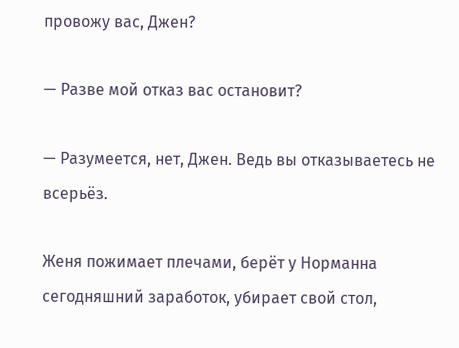провожу вас, Джен?

— Разве мой отказ вас остановит?

— Разумеется, нет, Джен. Ведь вы отказываетесь не всерьёз.

Женя пожимает плечами, берёт у Норманна сегодняшний заработок, убирает свой стол,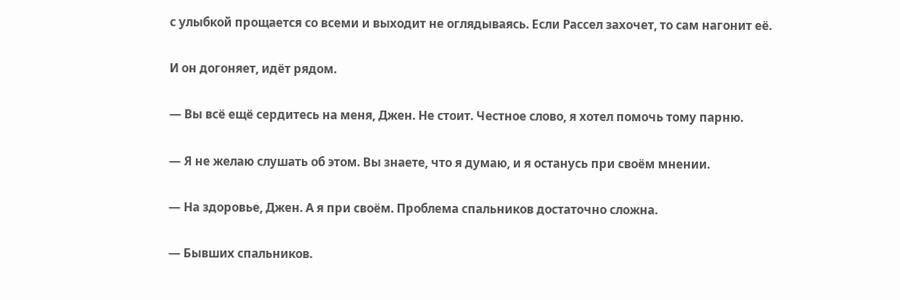с улыбкой прощается со всеми и выходит не оглядываясь. Если Рассел захочет, то сам нагонит её.

И он догоняет, идёт рядом.

— Вы всё ещё сердитесь на меня, Джен. Не стоит. Честное слово, я хотел помочь тому парню.

— Я не желаю слушать об этом. Вы знаете, что я думаю, и я останусь при своём мнении.

— На здоровье, Джен. А я при своём. Проблема спальников достаточно сложна.

— Бывших спальников.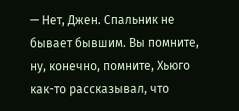— Нет, Джен. Спальник не бывает бывшим. Вы помните, ну, конечно, помните, Хьюго как-то рассказывал, что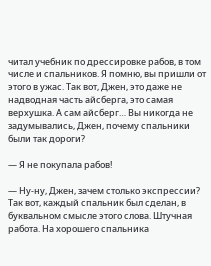читал учебник по дрессировке рабов, в том числе и спальников. Я помню, вы пришли от этого в ужас. Так вот, Джен, это даже не надводная часть айсберга, это самая верхушка. А сам айсберг… Вы никогда не задумывались, Джен, почему спальники были так дороги?

— Я не покупала рабов!

— Ну-ну, Джен, зачем столько экспрессии? Так вот, каждый спальник был сделан, в буквальном смысле этого слова. Штучная работа. На хорошего спальника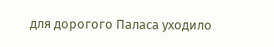для дорогого Паласа уходило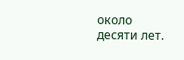около десяти лет.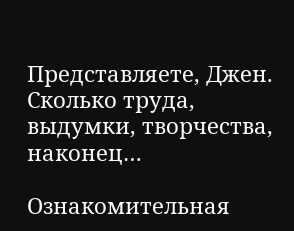Представляете, Джен. Сколько труда, выдумки, творчества, наконец…

Ознакомительная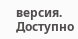версия. Доступно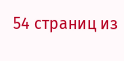54 страниц из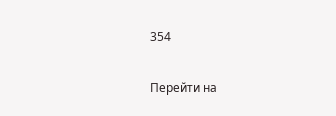354

Перейти на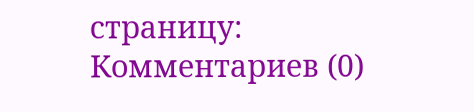страницу:
Комментариев (0)